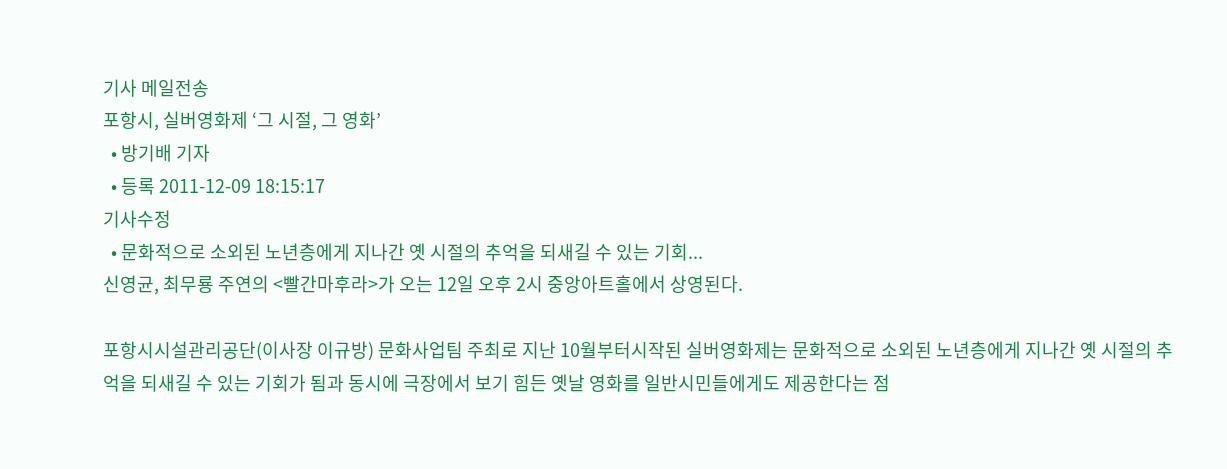기사 메일전송
포항시, 실버영화제 ‘그 시절, 그 영화’
  • 방기배 기자
  • 등록 2011-12-09 18:15:17
기사수정
  • 문화적으로 소외된 노년층에게 지나간 옛 시절의 추억을 되새길 수 있는 기회...
신영균, 최무룡 주연의 <빨간마후라>가 오는 12일 오후 2시 중앙아트홀에서 상영된다.

포항시시설관리공단(이사장 이규방) 문화사업팀 주최로 지난 10월부터시작된 실버영화제는 문화적으로 소외된 노년층에게 지나간 옛 시절의 추억을 되새길 수 있는 기회가 됨과 동시에 극장에서 보기 힘든 옛날 영화를 일반시민들에게도 제공한다는 점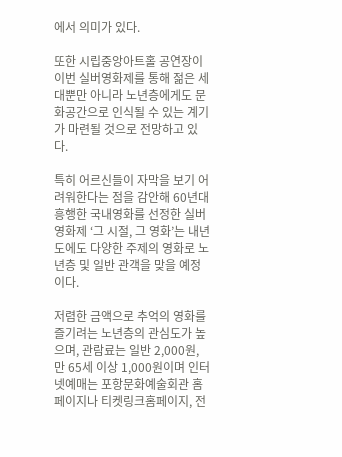에서 의미가 있다.

또한 시립중앙아트홀 공연장이 이번 실버영화제를 통해 젊은 세대뿐만 아니라 노년층에게도 문화공간으로 인식될 수 있는 계기가 마련될 것으로 전망하고 있다.

특히 어르신들이 자막을 보기 어려워한다는 점을 감안해 60년대 흥행한 국내영화를 선정한 실버영화제 ‘그 시절, 그 영화’는 내년도에도 다양한 주제의 영화로 노년층 및 일반 관객을 맞을 예정이다.

저렴한 금액으로 추억의 영화를 즐기려는 노년층의 관심도가 높으며, 관람료는 일반 2,000원, 만 65세 이상 1,000원이며 인터넷예매는 포항문화예술회관 홈페이지나 티켓링크홈페이지, 전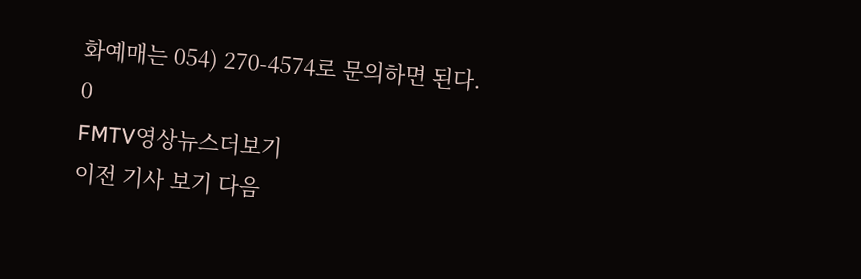화예매는 054) 270-4574로 문의하면 된다.
0
FMTV영상뉴스더보기
이전 기사 보기 다음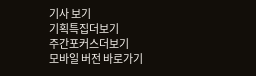기사 보기
기획특집더보기
주간포커스더보기
모바일 버전 바로가기